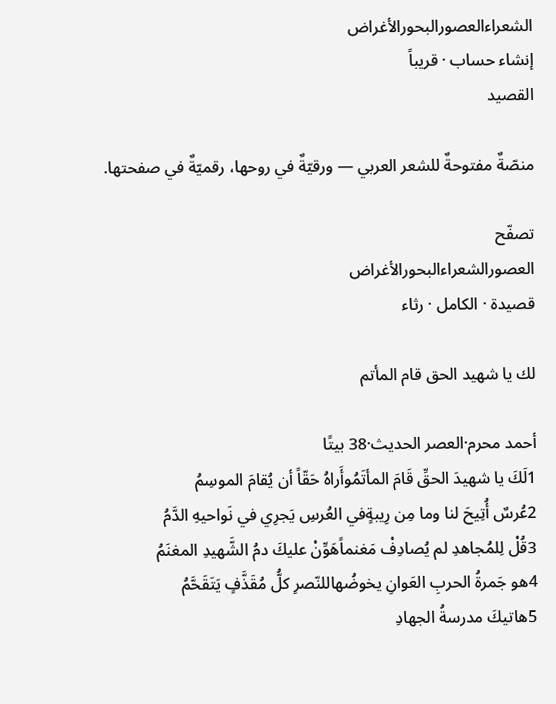الشعراءالعصورالبحورالأغراض
إنشاء حساب · قريباً
القصيد

منصّةٌ مفتوحةٌ للشعر العربي — ورقيّةٌ في روحها، رقميّةٌ في صفحتها.

تصفّح
العصورالشعراءالبحورالأغراض
قصيدة · الكامل · رثاء

لك يا شهيد الحق قام المأتم

أحمد محرم·العصر الحديث·38 بيتًا
1لَكَ يا شهيدَ الحقِّ قَامَ المأتَمُوأَراهُ حَقّاً أن يُقامَ الموسِمُ
2عُرسٌ أُتِيحَ لنا وما مِن رِيبةٍفي العُرسِ يَجرِي في نَواحيهِ الدَّمُ
3قُلْ لِلمُجاهدِ لم يُصادِفْ مَغنماًهَوِّنْ عليكَ دمُ الشَّهيدِ المغنَمُ
4هو جَمرةُ الحربِ العَوانِ يخوضُهاللنّصرِ كلُّ مُقَذَّفٍ يَتَقَحَّمُ
5هاتيكَ مدرسةُ الجهادِ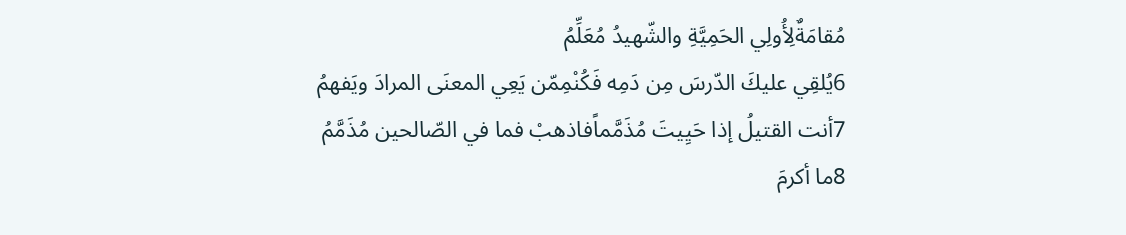مُقامَةٌلِأُولِي الحَمِيَّةِ والشّهيدُ مُعَلِّمُ
6يُلقِي عليكَ الدّرسَ مِن دَمِه فَكُنْمِمّن يَعِي المعنَى المرادَ ويَفهمُ
7أنت القتيلُ إذا حَيِيتَ مُذَمَّماًفاذهبْ فما في الصّالحين مُذَمَّمُ
8ما أكرمَ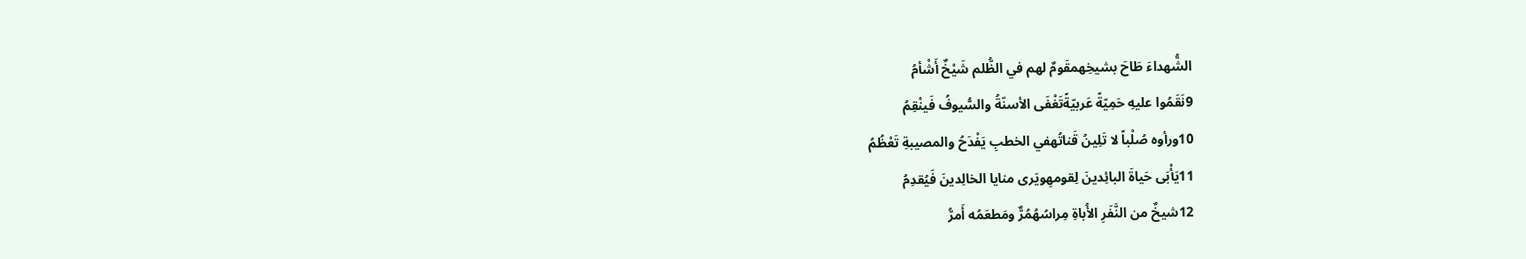الشُّهداءَ طَاحَ بشيخِهمقَومٌ لهم في الظُّلم شَيْخٌ أَشْأمُ
9نَقَمُوا عليهِ حَمِيّةً عَربيّةًتَغْفَى الأسنّةُ والسُّيوفُ فَينْقِمُ
10ورأوه صُلْباً لا تَلِينُ قَناتُهفي الخطبِ يَفْدَحُ والمصيبةِ تَعْظُمُ
11يَأْبَى حَياةَ البائِدينَ لِقومهِويَرى منايا الخالِدينَ فَيُقدِمُ
12شيخٌ من النَّفَرِ الأُباةِ مِراسُهُمُرٌّ ومَطعَمُه أَمرُّ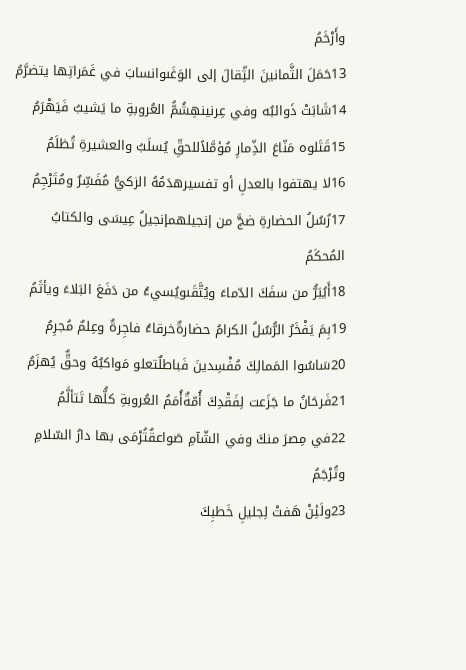وأَرْخَمُ
13حَمَلَ الثَّمانينَ الثِّقالَ إلى الوَغَىوانسابَ في غَمَراتِها يتضرَّمُ
14شَابَتْ ذَوائبُه وفي عِرنينهِشُمُّ العُروبةِ ما يَشيبُ فَيَهْرَمُ
15قَتَلوه مَنّاعَ الذِّمارِ مُؤمَّلاًللحقِّ يُسلَبُ والعشيرةِ تُظلَمُ
16لا يهتفوا بالعدلِ أو تفسيرهدَمُهُ الزكيُّ مُفَسِّرٌ ومُتَرْجِمُ
17رُسُلُ الحضارةِ ضجَّ من إنجيلهمإنجيلُ عِيسَى والكتابُ المُحكَمُ
18أَيُبَرُّ من سفَكَ الدّماءَ ويُتَّقَىويُسيءُ من دَفَعَ البَلاءَ ويأثَمُ
19بِمَ يَفْخَرُ الرُّسُلُ الكرامُ حضارةٌخرقاءُ فاجِرةٌ وعِلمٌ مُجرِمُ
20سَاسُوا المَمالِكَ مُفْسِدينَ فَباطلٌتعلو مَواكبُهُ وحقٌّ يُهزَمُ
21فَرحَانُ ما جَزَعت لِفَقْدِكَ أُمّةٌأُمَمُ العُروبةِ كلُّها تَتألَّمُ
22في مِصرَ منكَ وفي الشّآمِ صَواعقٌتُرْمَى بها دارُ السّلامِ وتُرْجَمُ
23ولَئِنْ هَفتْ لِجليلِ خَطبِكَ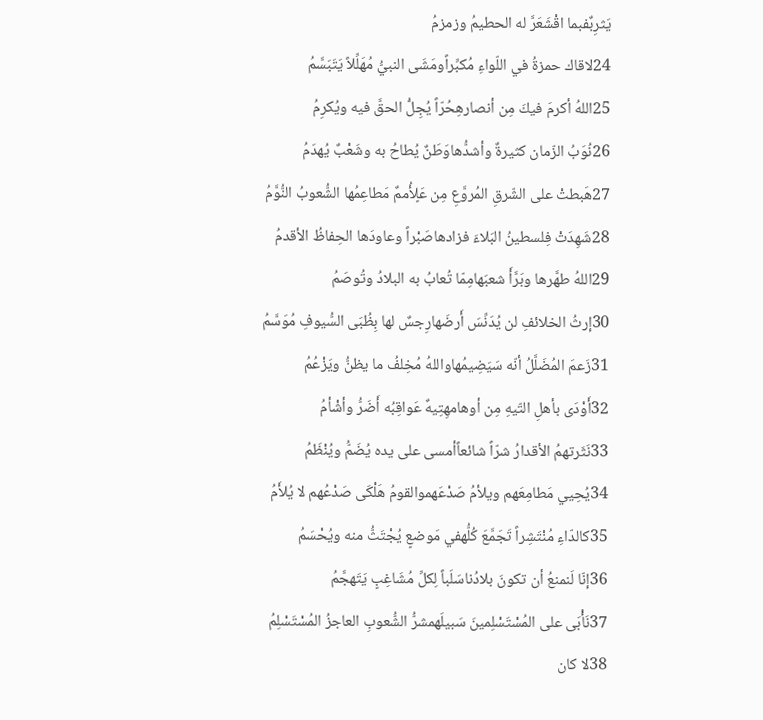يَثرِبٌفبما اقْشَعَرَّ له الحطيمُ وزمزمُ
24لاقاك حمزةُ في اللّواءِ مُكبِّراًومَشَى النبيُّ مُهَلِّلاً يَتَبَسَّمُ
25اللهُ أكرمَ فيكَ مِن أنصارهِحُرّاً يُجِلُّ الحقَّ فيه ويُكرِمُ
26نُوَبُ الزّمان كثيرةٌ وأشدُّهاوَطَنٌ يُطاحُ به وشَعْبٌ يُهدَمُ
27هَبطتْ على الشّرقِ المُروَّعِ مِن عَلٍأُممٌ مَطاعِمُها الشُّعوبُ النُّوَّمُ
28شَهِدَتْ فِلسطينُ البَلاءَ فزادهاصَبْراً وعاودَها الحِفاظُ الأقدمُ
29اللهُ طهَّرها وبَرَّأَ شعبَهامِمّا تُعابُ به البلادُ وتُوصَمُ
30إرثُ الخلائفِ لن يُدَنِّسَ أَرضَهارِجسٌ لها بِظُبَى السُّيوفِ مُوَسَّمُ
31زَعمَ المُضَلَّلُ أنّه سَيَضِيمُهاواللهُ مُخِلفُ ما يظنُّ ويَزْعُمُ
32أَوْدَى بأهلِ التّيهِ مِن أوهامهِتِيهٌ عَواقِبُه أَضَرُّ وأشْأمُ
33نَثَرتهمُ الأقدارُ شرّاً شائعاًأمسى على يده يُضَمُّ ويُنْظَمُ
34يُحِيي مَطامِعَهم ويلأمُ صَدْعَهموالقومُ هَلْكَى صَدْعُهم لا يُلأَمُ
35كالدّاءِ مُنْتَشِراً تَجَمَّعَ كُلُّهفي مَوضعٍ يُجْتَثُّ منه ويُحْسَمُ
36إنّا لَنمنعُ أن تكونَ بلادُناسَلَباً لِكلِّ مُشَاغِبٍ يَتَهجَّمُ
37نَأْبَى على المُسْتَسْلِمينَ سَبيلَهمشرُّ الشُّعوبِ العاجزُ المُسْتَسْلِمُ
38لا كان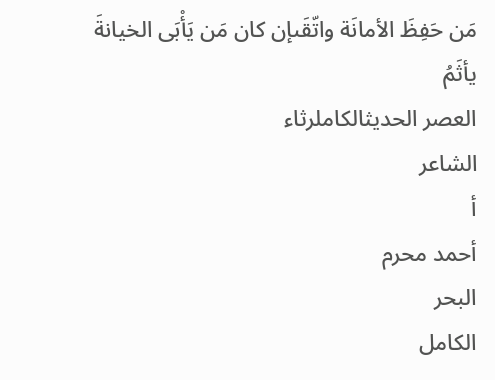مَن حَفِظَ الأمانَة واتّقَىإن كان مَن يَأْبَى الخيانةَ يأثَمُ
العصر الحديثالكاملرثاء
الشاعر
أ
أحمد محرم
البحر
الكامل